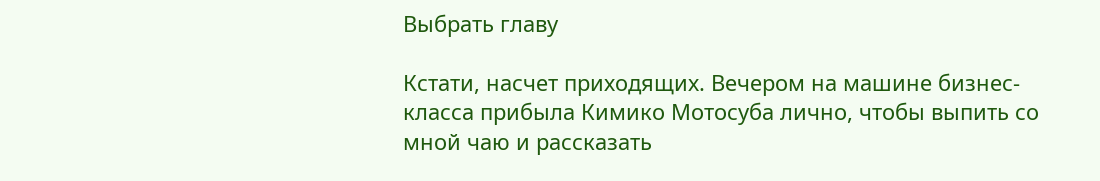Выбрать главу

Кстати, насчет приходящих. Вечером на машине бизнес-класса прибыла Кимико Мотосуба лично, чтобы выпить со мной чаю и рассказать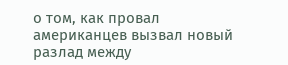о том, как провал американцев вызвал новый разлад между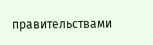правительствами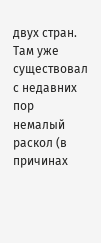двух стран. Там уже существовал с недавних пор немалый раскол (в причинах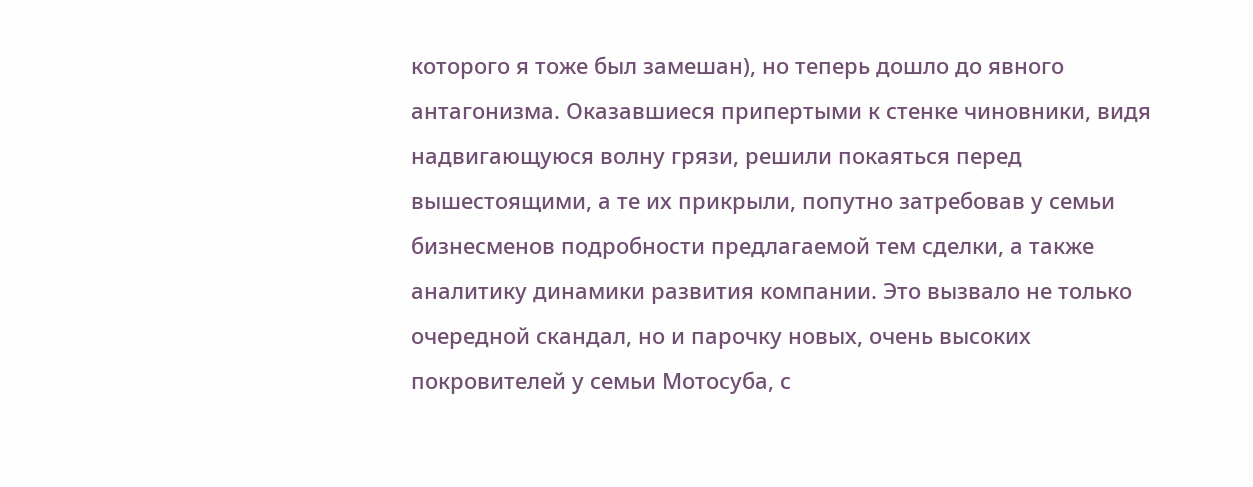которого я тоже был замешан), но теперь дошло до явного антагонизма. Оказавшиеся припертыми к стенке чиновники, видя надвигающуюся волну грязи, решили покаяться перед вышестоящими, а те их прикрыли, попутно затребовав у семьи бизнесменов подробности предлагаемой тем сделки, а также аналитику динамики развития компании. Это вызвало не только очередной скандал, но и парочку новых, очень высоких покровителей у семьи Мотосуба, с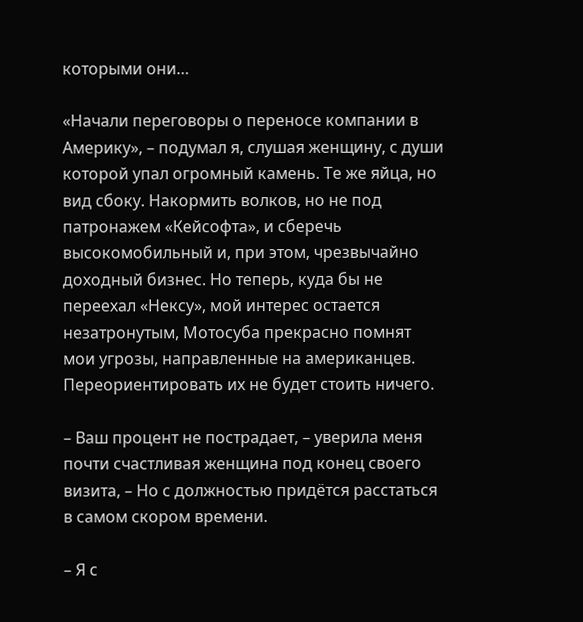которыми они…

«Начали переговоры о переносе компании в Америку», – подумал я, слушая женщину, с души которой упал огромный камень. Те же яйца, но вид сбоку. Накормить волков, но не под патронажем «Кейсофта», и сберечь высокомобильный и, при этом, чрезвычайно доходный бизнес. Но теперь, куда бы не переехал «Нексу», мой интерес остается незатронутым, Мотосуба прекрасно помнят мои угрозы, направленные на американцев. Переориентировать их не будет стоить ничего.

– Ваш процент не пострадает, – уверила меня почти счастливая женщина под конец своего визита, – Но с должностью придётся расстаться в самом скором времени.

– Я с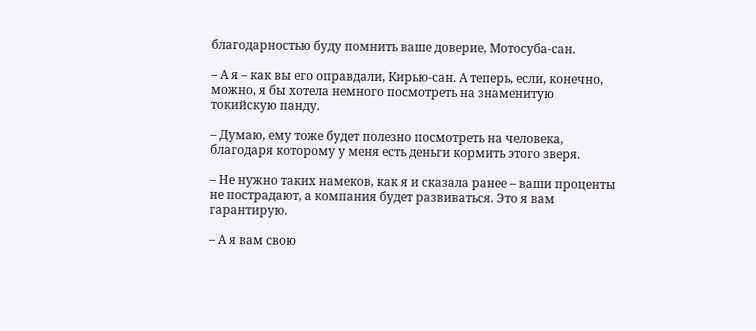благодарностью буду помнить ваше доверие, Мотосуба-сан.

– А я – как вы его оправдали, Кирью-сан. А теперь, если, конечно, можно, я бы хотела немного посмотреть на знаменитую токийскую панду.

– Думаю, ему тоже будет полезно посмотреть на человека, благодаря которому у меня есть деньги кормить этого зверя.

– Не нужно таких намеков, как я и сказала ранее – ваши проценты не пострадают, а компания будет развиваться. Это я вам гарантирую.

– А я вам свою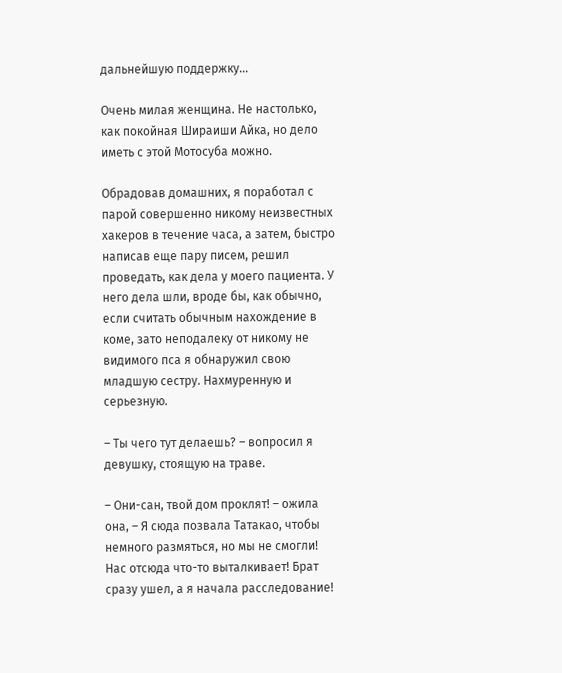дальнейшую поддержку…

Очень милая женщина. Не настолько, как покойная Шираиши Айка, но дело иметь с этой Мотосуба можно.

Обрадовав домашних, я поработал с парой совершенно никому неизвестных хакеров в течение часа, а затем, быстро написав еще пару писем, решил проведать, как дела у моего пациента. У него дела шли, вроде бы, как обычно, если считать обычным нахождение в коме, зато неподалеку от никому не видимого пса я обнаружил свою младшую сестру. Нахмуренную и серьезную.

– Ты чего тут делаешь? – вопросил я девушку, стоящую на траве.

– Они-сан, твой дом проклят! – ожила она, – Я сюда позвала Татакао, чтобы немного размяться, но мы не смогли! Нас отсюда что-то выталкивает! Брат сразу ушел, а я начала расследование!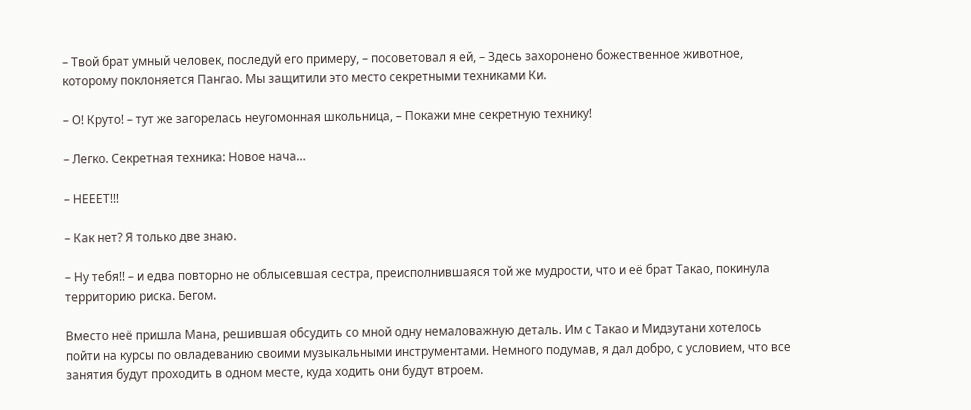– Твой брат умный человек, последуй его примеру, – посоветовал я ей, – Здесь захоронено божественное животное, которому поклоняется Пангао. Мы защитили это место секретными техниками Ки.

– О! Круто! – тут же загорелась неугомонная школьница, – Покажи мне секретную технику!

– Легко. Секретная техника: Новое нача…

– НЕЕЕТ!!!

– Как нет? Я только две знаю.

– Ну тебя!! – и едва повторно не облысевшая сестра, преисполнившаяся той же мудрости, что и её брат Такао, покинула территорию риска. Бегом.

Вместо неё пришла Мана, решившая обсудить со мной одну немаловажную деталь. Им с Такао и Мидзутани хотелось пойти на курсы по овладеванию своими музыкальными инструментами. Немного подумав, я дал добро, с условием, что все занятия будут проходить в одном месте, куда ходить они будут втроем.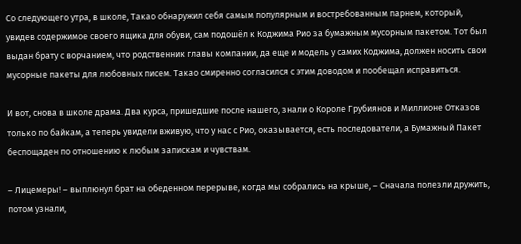Со следующего утра, в школе, Такао обнаружил себя самым популярным и востребованным парнем, который, увидев содержимое своего ящика для обуви, сам подошёл к Коджима Рио за бумажным мусорным пакетом. Тот был выдан брату с ворчанием, что родственник главы компании, да еще и модель у самих Коджима, должен носить свои мусорные пакеты для любовных писем. Такао смиренно согласился с этим доводом и пообещал исправиться.

И вот, снова в школе драма. Два курса, пришедшие после нашего, знали о Короле Грубиянов и Миллионе Отказов только по байкам, а теперь увидели вживую, что у нас с Рио, оказывается, есть последователи, а Бумажный Пакет беспощаден по отношению к любым запискам и чувствам.

– Лицемеры! – выплюнул брат на обеденном перерыве, когда мы собрались на крыше, – Сначала полезли дружить, потом узнали,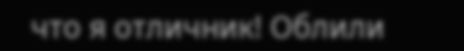что я отличник! Облили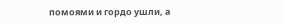помоями и гордо ушли, а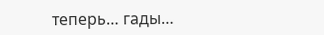теперь… гады…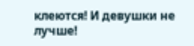клеются! И девушки не лучше!